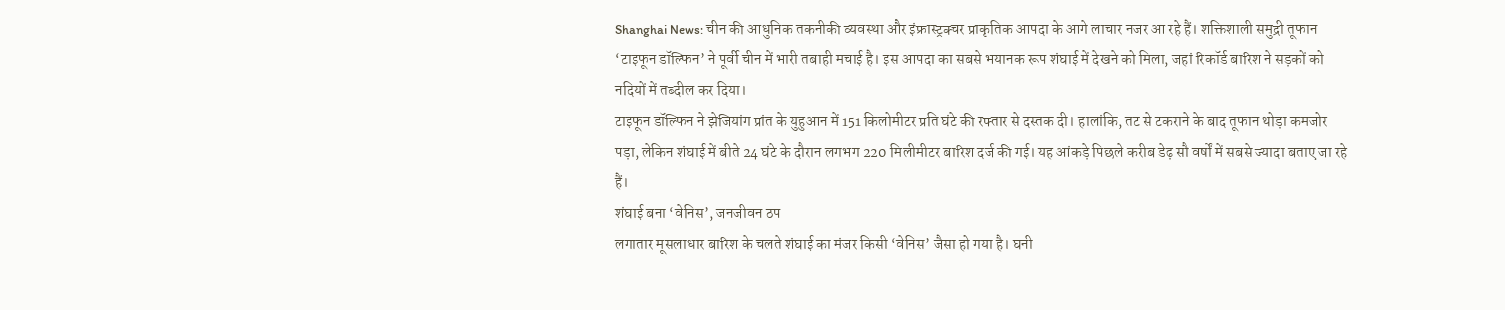Shanghai News: चीन की आधुनिक तकनीकी व्यवस्था और इंफ्रास्ट्रक्चर प्राकृतिक आपदा के आगे लाचार नजर आ रहे हैं। शक्तिशाली समुद्री तूफान ‘टाइफून डॉल्फिन’ ने पूर्वी चीन में भारी तबाही मचाई है। इस आपदा का सबसे भयानक रूप शंघाई में देखने को मिला, जहां रिकॉर्ड बारिश ने सड़कों को नदियों में तब्दील कर दिया।
टाइफून डॉल्फिन ने झेजियांग प्रांत के युहुआन में 151 किलोमीटर प्रति घंटे की रफ्तार से दस्तक दी। हालांकि, तट से टकराने के बाद तूफान थोड़ा कमजोर पड़ा, लेकिन शंघाई में बीते 24 घंटे के दौरान लगभग 220 मिलीमीटर बारिश दर्ज की गई। यह आंकड़े पिछले करीब डेढ़ सौ वर्षों में सबसे ज्यादा बताए जा रहे हैं।
शंघाई बना ‘वेनिस’, जनजीवन ठप
लगातार मूसलाधार बारिश के चलते शंघाई का मंजर किसी ‘वेनिस’ जैसा हो गया है। घनी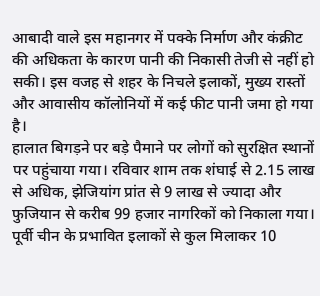आबादी वाले इस महानगर में पक्के निर्माण और कंक्रीट की अधिकता के कारण पानी की निकासी तेजी से नहीं हो सकी। इस वजह से शहर के निचले इलाकों, मुख्य रास्तों और आवासीय कॉलोनियों में कई फीट पानी जमा हो गया है।
हालात बिगड़ने पर बड़े पैमाने पर लोगों को सुरक्षित स्थानों पर पहुंचाया गया। रविवार शाम तक शंघाई से 2.15 लाख से अधिक, झेजियांग प्रांत से 9 लाख से ज्यादा और फुजियान से करीब 99 हजार नागरिकों को निकाला गया। पूर्वी चीन के प्रभावित इलाकों से कुल मिलाकर 10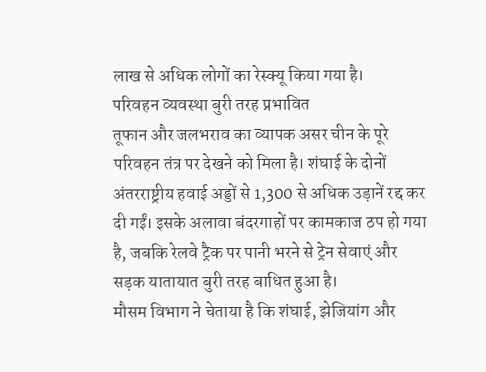लाख से अधिक लोगों का रेस्क्यू किया गया है।
परिवहन व्यवस्था बुरी तरह प्रभावित
तूफान और जलभराव का व्यापक असर चीन के पूरे परिवहन तंत्र पर देखने को मिला है। शंघाई के दोनों अंतरराष्ट्रीय हवाई अड्डों से 1,300 से अधिक उड़ानें रद्द कर दी गईं। इसके अलावा बंदरगाहों पर कामकाज ठप हो गया है, जबकि रेलवे ट्रैक पर पानी भरने से ट्रेन सेवाएं और सड़क यातायात बुरी तरह बाधित हुआ है।
मौसम विभाग ने चेताया है कि शंघाई, झेजियांग और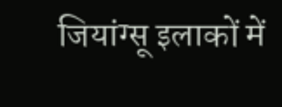जियांग्सू इलाकों में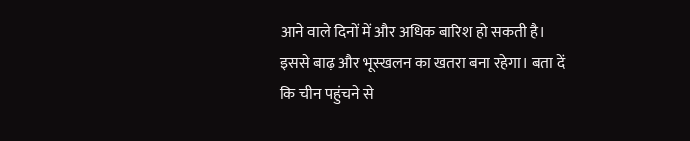आने वाले दिनों में और अधिक बारिश हो सकती है। इससे बाढ़ और भूस्खलन का खतरा बना रहेगा। बता दें कि चीन पहुंचने से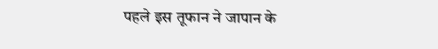पहले इस तूफान ने जापान के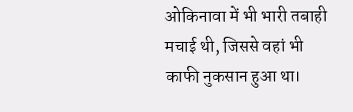ओकिनावा में भी भारी तबाही मचाई थी, जिससे वहां भी काफी नुकसान हुआ था।